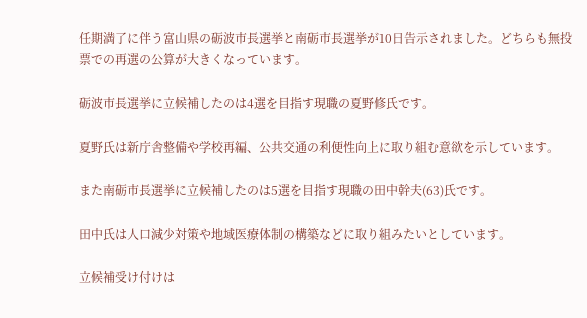任期満了に伴う富山県の砺波市長選挙と南砺市長選挙が10日告示されました。どちらも無投票での再選の公算が大きくなっています。

砺波市長選挙に立候補したのは4選を目指す現職の夏野修氏です。

夏野氏は新庁舎整備や学校再編、公共交通の利便性向上に取り組む意欲を示しています。

また南砺市長選挙に立候補したのは5選を目指す現職の田中幹夫(63)氏です。

田中氏は人口減少対策や地域医療体制の構築などに取り組みたいとしています。

立候補受け付けは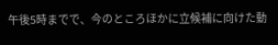午後5時までで、今のところほかに立候補に向けた動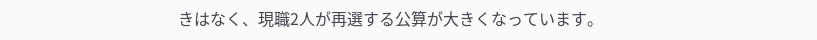きはなく、現職2人が再選する公算が大きくなっています。